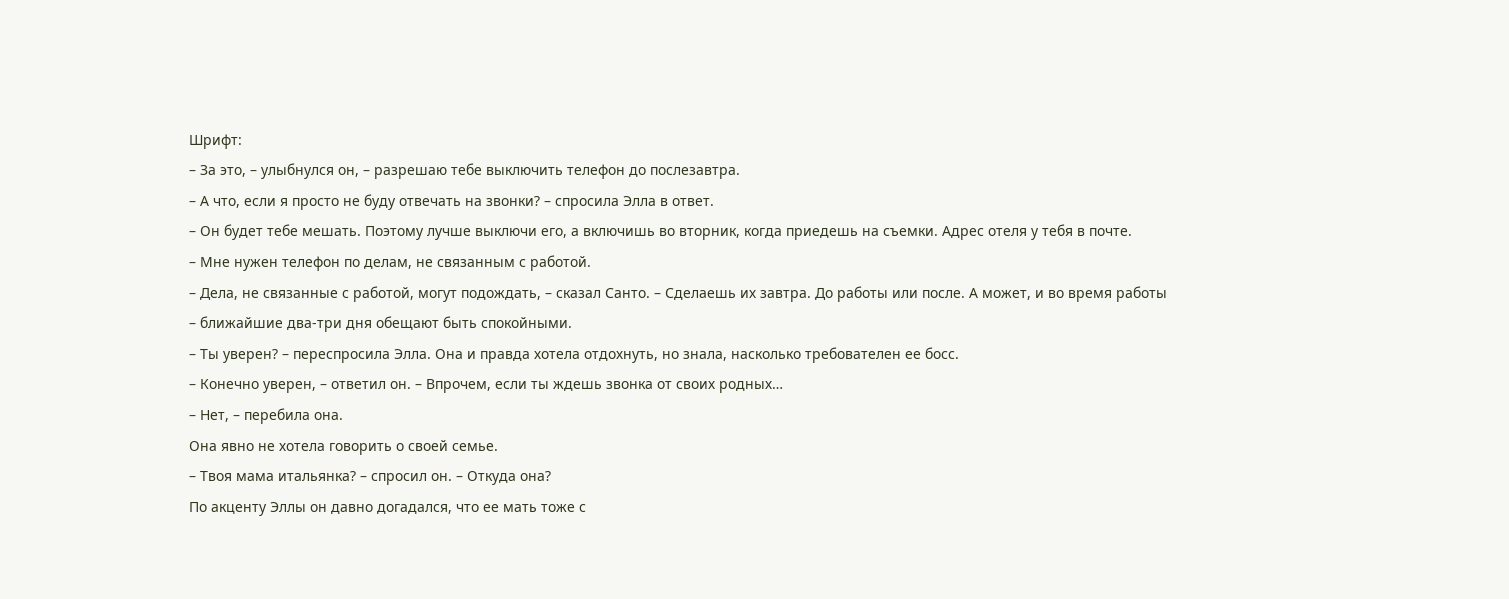Шрифт:
– За это, – улыбнулся он, – разрешаю тебе выключить телефон до послезавтра.
– А что, если я просто не буду отвечать на звонки? – спросила Элла в ответ.
– Он будет тебе мешать. Поэтому лучше выключи его, а включишь во вторник, когда приедешь на съемки. Адрес отеля у тебя в почте.
– Мне нужен телефон по делам, не связанным с работой.
– Дела, не связанные с работой, могут подождать, – сказал Санто. – Сделаешь их завтра. До работы или после. А может, и во время работы – ближайшие два-три дня обещают быть спокойными.
– Ты уверен? – переспросила Элла. Она и правда хотела отдохнуть, но знала, насколько требователен ее босс.
– Конечно уверен, – ответил он. – Впрочем, если ты ждешь звонка от своих родных…
– Нет, – перебила она.
Она явно не хотела говорить о своей семье.
– Твоя мама итальянка? – спросил он. – Откуда она?
По акценту Эллы он давно догадался, что ее мать тоже с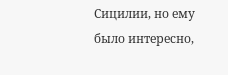Сицилии, но ему было интересно,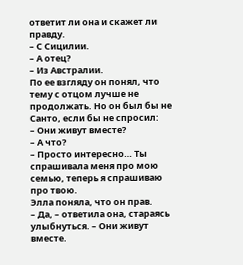ответит ли она и скажет ли правду.
– С Сицилии.
– А отец?
– Из Австралии.
По ее взгляду он понял, что тему с отцом лучше не продолжать. Но он был бы не Санто, если бы не спросил:
– Они живут вместе?
– А что?
– Просто интересно… Ты спрашивала меня про мою семью, теперь я спрашиваю про твою.
Элла поняла, что он прав.
– Да, – ответила она, стараясь улыбнуться. – Они живут вместе.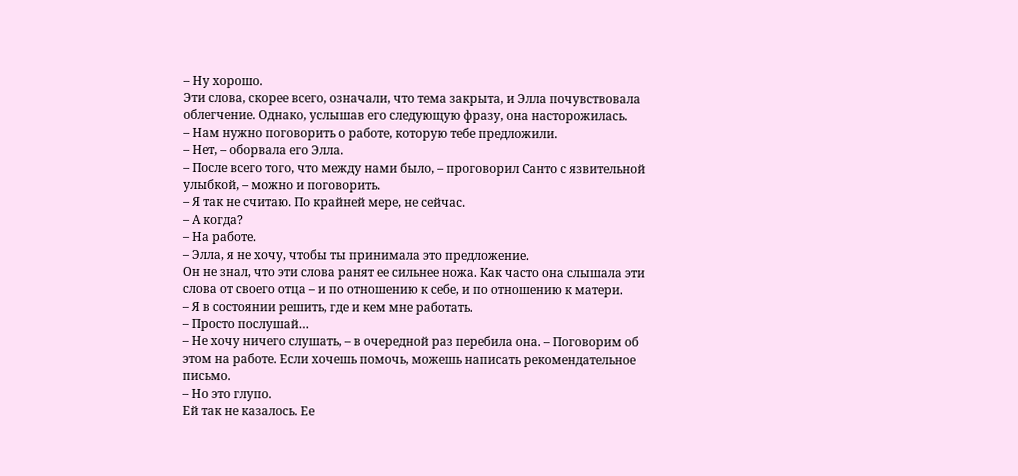– Ну хорошо.
Эти слова, скорее всего, означали, что тема закрыта, и Элла почувствовала облегчение. Однако, услышав его следующую фразу, она насторожилась.
– Нам нужно поговорить о работе, которую тебе предложили.
– Нет, – оборвала его Элла.
– После всего того, что между нами было, – проговорил Санто с язвительной улыбкой, – можно и поговорить.
– Я так не считаю. По крайней мере, не сейчас.
– А когда?
– На работе.
– Элла, я не хочу, чтобы ты принимала это предложение.
Он не знал, что эти слова ранят ее сильнее ножа. Как часто она слышала эти слова от своего отца – и по отношению к себе, и по отношению к матери.
– Я в состоянии решить, где и кем мне работать.
– Просто послушай…
– Не хочу ничего слушать, – в очередной раз перебила она. – Поговорим об этом на работе. Если хочешь помочь, можешь написать рекомендательное письмо.
– Но это глупо.
Ей так не казалось. Ее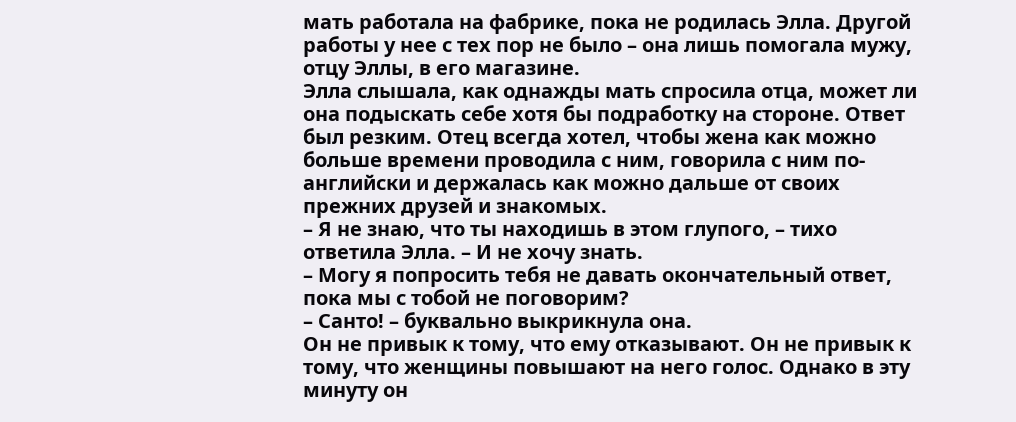мать работала на фабрике, пока не родилась Элла. Другой работы у нее с тех пор не было – она лишь помогала мужу, отцу Эллы, в его магазине.
Элла слышала, как однажды мать спросила отца, может ли она подыскать себе хотя бы подработку на стороне. Ответ был резким. Отец всегда хотел, чтобы жена как можно больше времени проводила с ним, говорила с ним по-английски и держалась как можно дальше от своих прежних друзей и знакомых.
– Я не знаю, что ты находишь в этом глупого, – тихо ответила Элла. – И не хочу знать.
– Могу я попросить тебя не давать окончательный ответ, пока мы с тобой не поговорим?
– Санто! – буквально выкрикнула она.
Он не привык к тому, что ему отказывают. Он не привык к тому, что женщины повышают на него голос. Однако в эту минуту он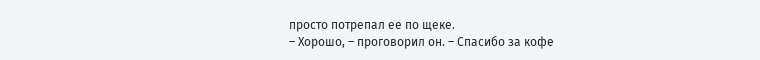просто потрепал ее по щеке.
– Хорошо, – проговорил он. – Спасибо за кофе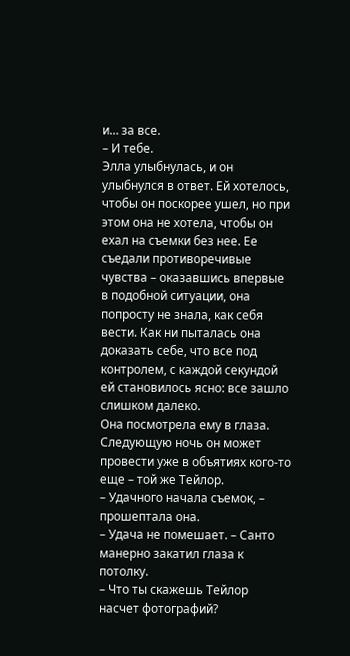и… за все.
– И тебе.
Элла улыбнулась, и он улыбнулся в ответ. Ей хотелось, чтобы он поскорее ушел, но при этом она не хотела, чтобы он ехал на съемки без нее. Ее съедали противоречивые чувства – оказавшись впервые в подобной ситуации, она попросту не знала, как себя вести. Как ни пыталась она доказать себе, что все под контролем, с каждой секундой ей становилось ясно: все зашло слишком далеко.
Она посмотрела ему в глаза. Следующую ночь он может провести уже в объятиях кого-то еще – той же Тейлор.
– Удачного начала съемок, – прошептала она.
– Удача не помешает. – Санто манерно закатил глаза к потолку.
– Что ты скажешь Тейлор насчет фотографий?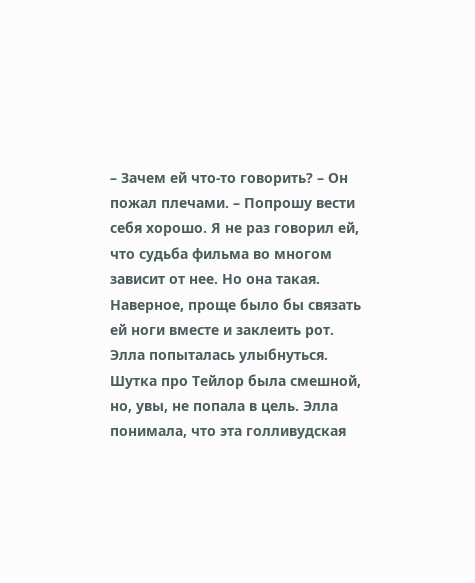– Зачем ей что-то говорить? – Он пожал плечами. – Попрошу вести себя хорошо. Я не раз говорил ей, что судьба фильма во многом зависит от нее. Но она такая. Наверное, проще было бы связать ей ноги вместе и заклеить рот.
Элла попыталась улыбнуться. Шутка про Тейлор была смешной, но, увы, не попала в цель. Элла понимала, что эта голливудская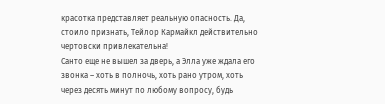красотка представляет реальную опасность. Да, стоило признать, Тейлор Кармайкл действительно чертовски привлекательна!
Санто еще не вышел за дверь, а Элла уже ждала его звонка – хоть в полночь, хоть рано утром, хоть через десять минут по любому вопросу, будь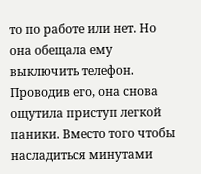то по работе или нет. Но она обещала ему выключить телефон.
Проводив его, она снова ощутила приступ легкой паники. Вместо того чтобы насладиться минутами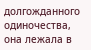долгожданного одиночества, она лежала в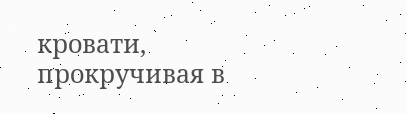кровати, прокручивая в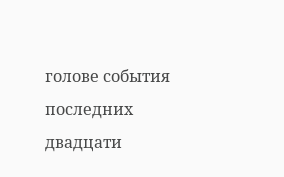голове события последних двадцати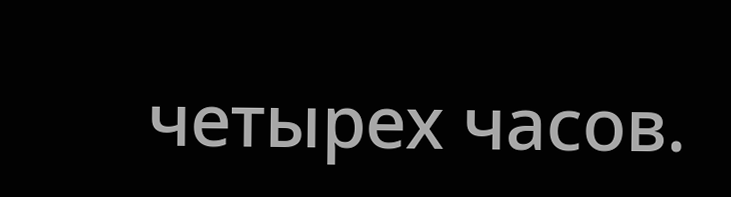четырех часов.